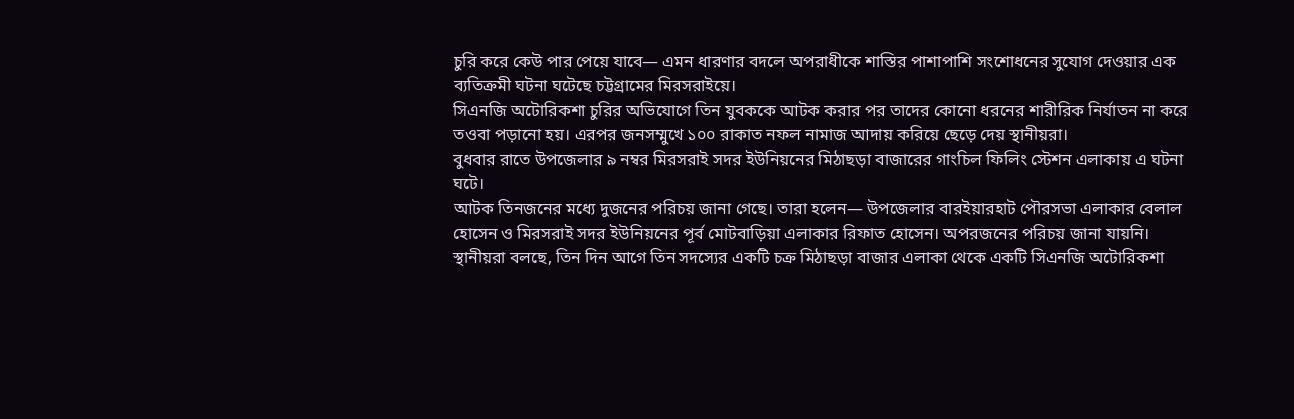চুরি করে কেউ পার পেয়ে যাবে— এমন ধারণার বদলে অপরাধীকে শাস্তির পাশাপাশি সংশোধনের সুযোগ দেওয়ার এক ব্যতিক্রমী ঘটনা ঘটেছে চট্টগ্রামের মিরসরাইয়ে।
সিএনজি অটোরিকশা চুরির অভিযোগে তিন যুবককে আটক করার পর তাদের কোনো ধরনের শারীরিক নির্যাতন না করে তওবা পড়ানো হয়। এরপর জনসম্মুখে ১০০ রাকাত নফল নামাজ আদায় করিয়ে ছেড়ে দেয় স্থানীয়রা।
বুধবার রাতে উপজেলার ৯ নম্বর মিরসরাই সদর ইউনিয়নের মিঠাছড়া বাজারের গাংচিল ফিলিং স্টেশন এলাকায় এ ঘটনা ঘটে।
আটক তিনজনের মধ্যে দুজনের পরিচয় জানা গেছে। তারা হলেন— উপজেলার বারইয়ারহাট পৌরসভা এলাকার বেলাল হোসেন ও মিরসরাই সদর ইউনিয়নের পূর্ব মোটবাড়িয়া এলাকার রিফাত হোসেন। অপরজনের পরিচয় জানা যায়নি।
স্থানীয়রা বলছে, তিন দিন আগে তিন সদস্যের একটি চক্র মিঠাছড়া বাজার এলাকা থেকে একটি সিএনজি অটোরিকশা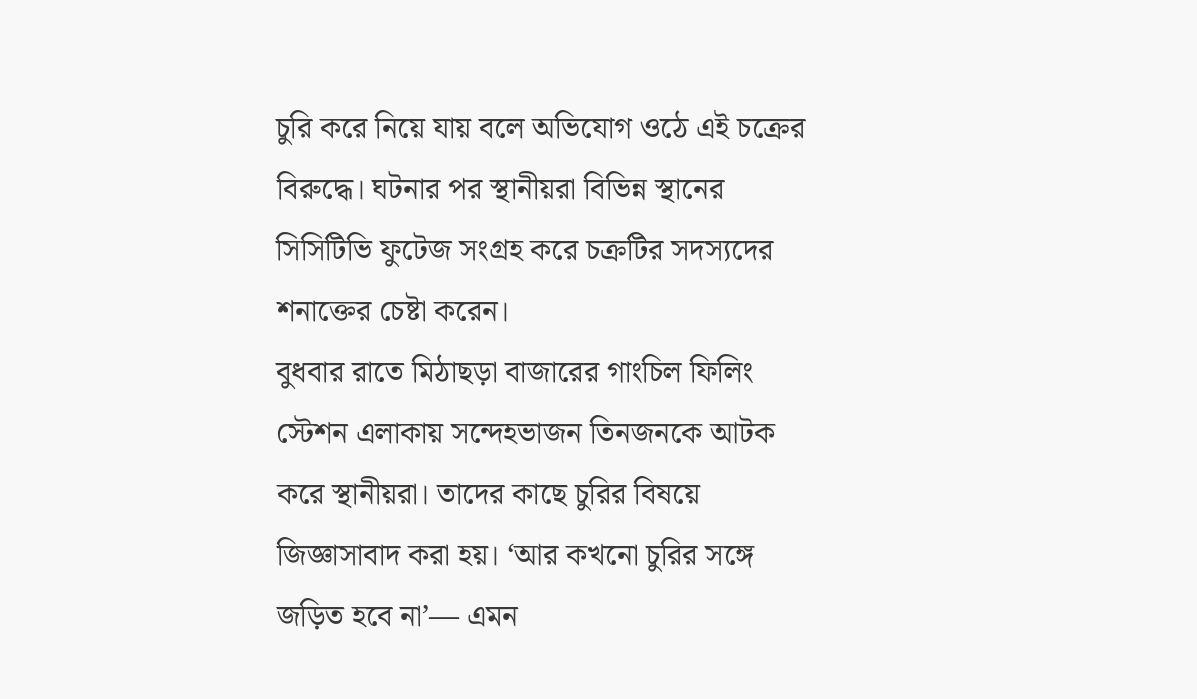চুরি করে নিয়ে যায় বলে অভিযোগ ওঠে এই চক্রের বিরুদ্ধে। ঘটনার পর স্থানীয়রা বিভিন্ন স্থানের সিসিটিভি ফুটেজ সংগ্রহ করে চক্রটির সদস্যদের শনাক্তের চেষ্টা করেন।
বুধবার রাতে মিঠাছড়া বাজারের গাংচিল ফিলিং স্টেশন এলাকায় সন্দেহভাজন তিনজনকে আটক করে স্থানীয়রা। তাদের কাছে চুরির বিষয়ে জিজ্ঞাসাবাদ করা হয়। ‘আর কখনো চুরির সঙ্গে জড়িত হবে না’— এমন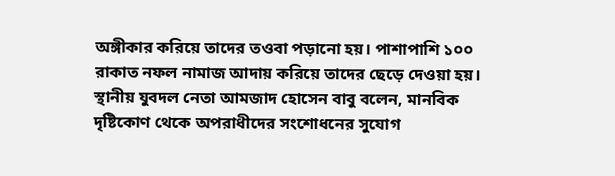অঙ্গীকার করিয়ে তাদের তওবা পড়ানো হয়। পাশাপাশি ১০০ রাকাত নফল নামাজ আদায় করিয়ে তাদের ছেড়ে দেওয়া হয়।
স্থানীয় যুবদল নেতা আমজাদ হোসেন বাবু বলেন, মানবিক দৃষ্টিকোণ থেকে অপরাধীদের সংশোধনের সুযোগ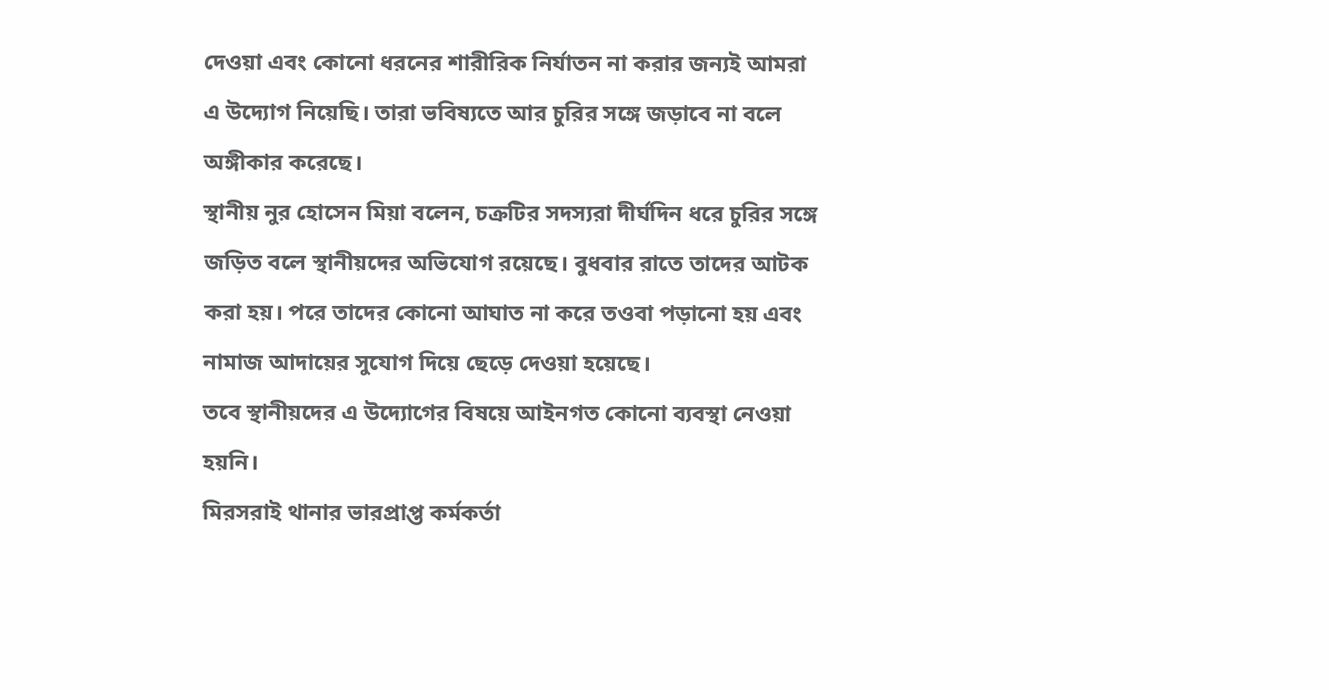দেওয়া এবং কোনো ধরনের শারীরিক নির্যাতন না করার জন্যই আমরা এ উদ্যোগ নিয়েছি। তারা ভবিষ্যতে আর চুরির সঙ্গে জড়াবে না বলে অঙ্গীকার করেছে।
স্থানীয় নুর হোসেন মিয়া বলেন, চক্রটির সদস্যরা দীর্ঘদিন ধরে চুরির সঙ্গে জড়িত বলে স্থানীয়দের অভিযোগ রয়েছে। বুধবার রাতে তাদের আটক করা হয়। পরে তাদের কোনো আঘাত না করে তওবা পড়ানো হয় এবং নামাজ আদায়ের সুযোগ দিয়ে ছেড়ে দেওয়া হয়েছে।
তবে স্থানীয়দের এ উদ্যোগের বিষয়ে আইনগত কোনো ব্যবস্থা নেওয়া হয়নি।
মিরসরাই থানার ভারপ্রাপ্ত কর্মকর্তা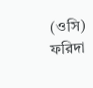(ওসি) ফরিদা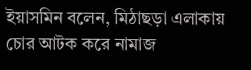ইয়াসমিন বলেন, মিঠাছড়া এলাকায় চোর আটক করে নামাজ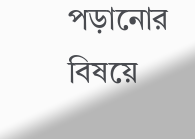পড়ানোর বিষয়ে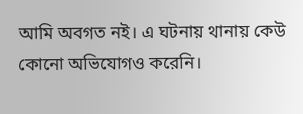আমি অবগত নই। এ ঘটনায় থানায় কেউ কোনো অভিযোগও করেনি।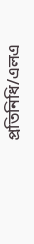প্রতিনিধি/এলএ